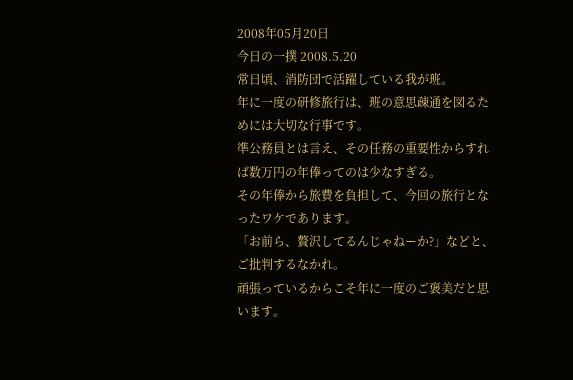2008年05月20日
今日の一撲 2008.5.20
常日頃、消防団で活躍している我が班。
年に一度の研修旅行は、班の意思疎通を図るためには大切な行事です。
準公務員とは言え、その任務の重要性からすれば数万円の年俸ってのは少なすぎる。
その年俸から旅費を負担して、今回の旅行となったワケであります。
「お前ら、贅沢してるんじゃねーか?」などと、ご批判するなかれ。
頑張っているからこそ年に一度のご褒美だと思います。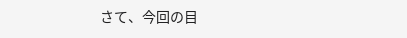さて、今回の目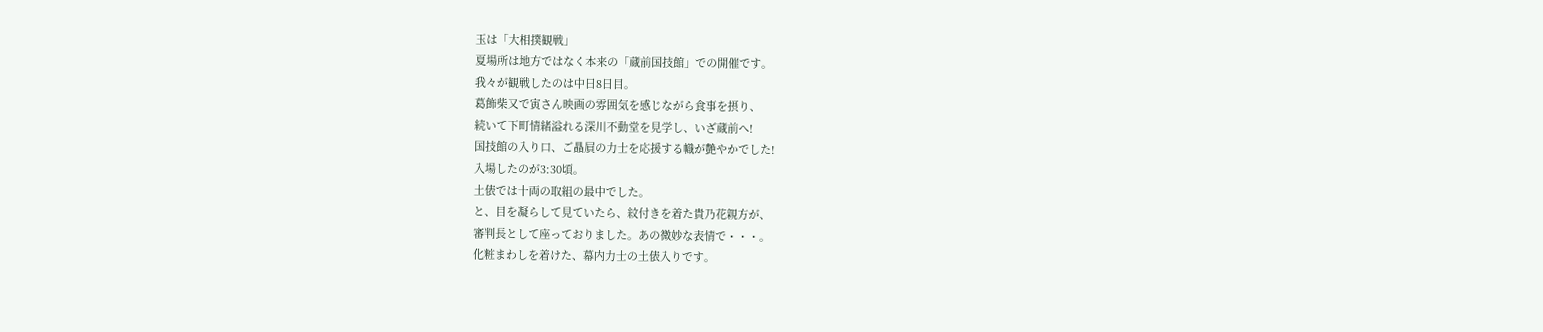玉は「大相撲観戦」
夏場所は地方ではなく本来の「蔵前国技館」での開催です。
我々が観戦したのは中日8日目。
葛飾柴又で寅さん映画の雰囲気を感じながら食事を摂り、
続いて下町情緒溢れる深川不動堂を見学し、いざ蔵前へ!
国技館の入り口、ご贔屓の力士を応援する幟が艶やかでした!
入場したのが3:30頃。
土俵では十両の取組の最中でした。
と、目を凝らして見ていたら、紋付きを着た貴乃花親方が、
審判長として座っておりました。あの微妙な表情で・・・。
化粧まわしを着けた、幕内力士の土俵入りです。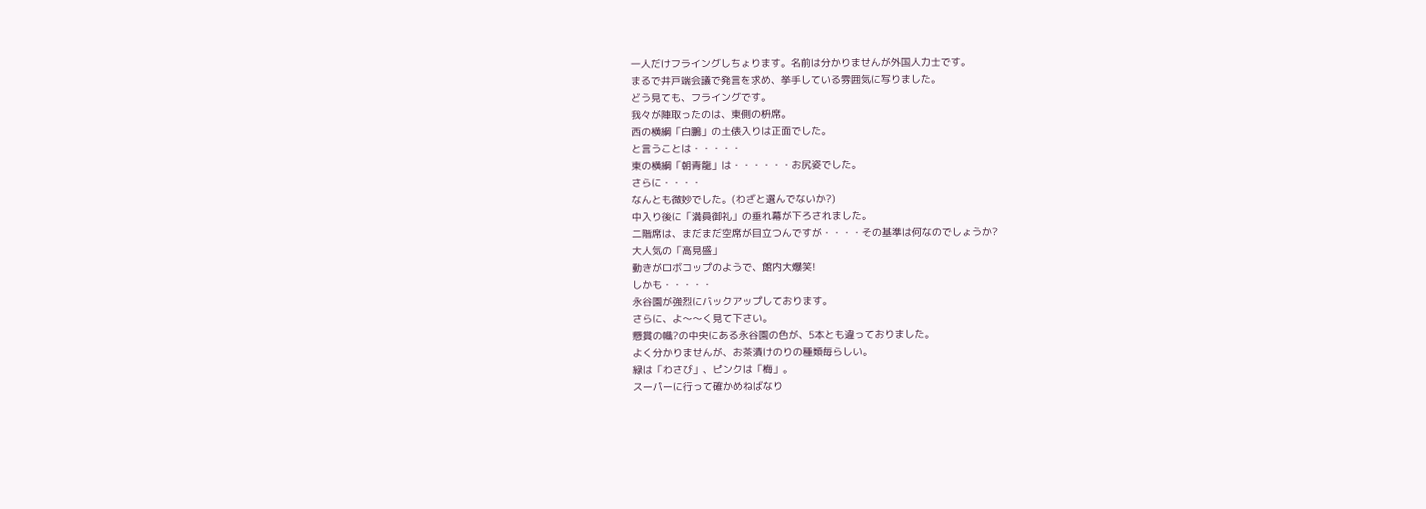一人だけフライングしちょります。名前は分かりませんが外国人力士です。
まるで井戸端会議で発言を求め、挙手している雰囲気に写りました。
どう見ても、フライングです。
我々が陣取ったのは、東側の枡席。
西の横綱「白鵬」の土俵入りは正面でした。
と言うことは・・・・・
東の横綱「朝青龍」は・・・・・・お尻姿でした。
さらに・・・・
なんとも微妙でした。(わざと選んでないか?)
中入り後に「満員御礼」の垂れ幕が下ろされました。
二階席は、まだまだ空席が目立つんですが・・・・その基準は何なのでしょうか?
大人気の「高見盛」
動きがロボコップのようで、館内大爆笑!
しかも・・・・・
永谷園が強烈にバックアップしております。
さらに、よ〜〜く見て下さい。
懸賞の幟?の中央にある永谷園の色が、5本とも違っておりました。
よく分かりませんが、お茶漬けのりの種類毎らしい。
緑は「わさび」、ピンクは「梅」。
スーパーに行って確かめねばなり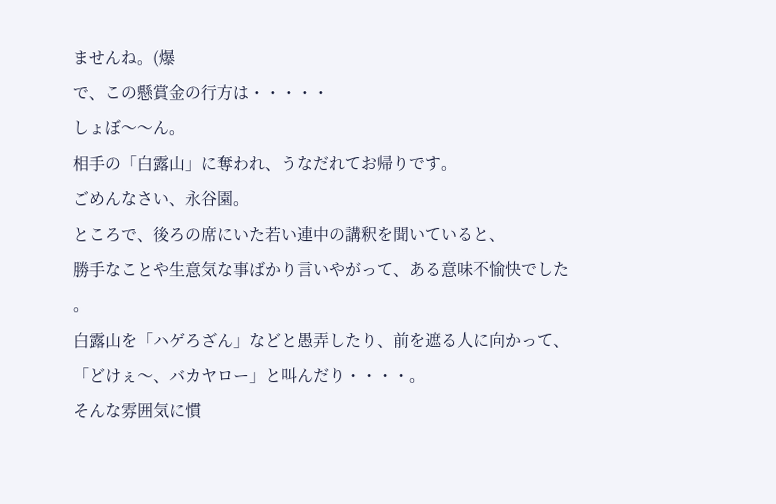ませんね。(爆
で、この懸賞金の行方は・・・・・
しょぼ〜〜ん。
相手の「白露山」に奪われ、うなだれてお帰りです。
ごめんなさい、永谷園。
ところで、後ろの席にいた若い連中の講釈を聞いていると、
勝手なことや生意気な事ばかり言いやがって、ある意味不愉快でした
。
白露山を「ハゲろざん」などと愚弄したり、前を遮る人に向かって、
「どけぇ〜、バカヤロー」と叫んだり・・・・。
そんな雰囲気に慣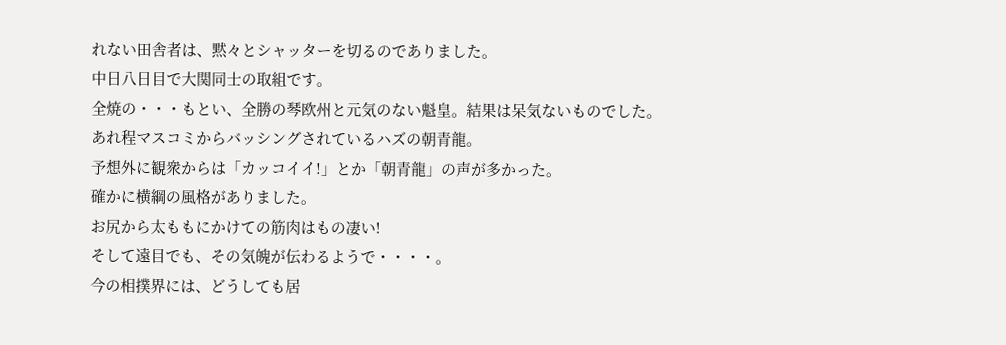れない田舎者は、黙々とシャッターを切るのでありました。
中日八日目で大関同士の取組です。
全焼の・・・もとい、全勝の琴欧州と元気のない魁皇。結果は呆気ないものでした。
あれ程マスコミからバッシングされているハズの朝青龍。
予想外に観衆からは「カッコイイ!」とか「朝青龍」の声が多かった。
確かに横綱の風格がありました。
お尻から太ももにかけての筋肉はもの凄い!
そして遠目でも、その気魄が伝わるようで・・・・。
今の相撲界には、どうしても居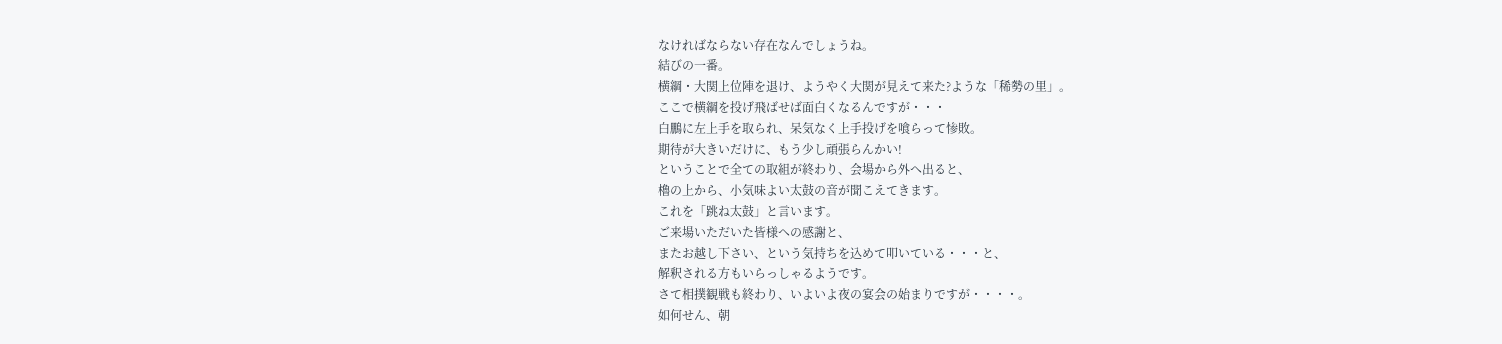なければならない存在なんでしょうね。
結びの一番。
横綱・大関上位陣を退け、ようやく大関が見えて来た?ような「稀勢の里」。
ここで横綱を投げ飛ばせば面白くなるんですが・・・
白鵬に左上手を取られ、呆気なく上手投げを喰らって惨敗。
期待が大きいだけに、もう少し頑張らんかい!
ということで全ての取組が終わり、会場から外へ出ると、
櫓の上から、小気味よい太鼓の音が聞こえてきます。
これを「跳ね太鼓」と言います。
ご来場いただいた皆様への感謝と、
またお越し下さい、という気持ちを込めて叩いている・・・と、
解釈される方もいらっしゃるようです。
さて相撲観戦も終わり、いよいよ夜の宴会の始まりですが・・・・。
如何せん、朝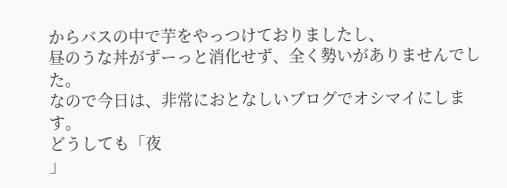からバスの中で芋をやっつけておりましたし、
昼のうな丼がずーっと消化せず、全く勢いがありませんでした。
なので今日は、非常におとなしいブログでオシマイにします。
どうしても「夜
」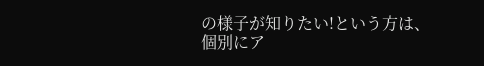の様子が知りたい!という方は、
個別にア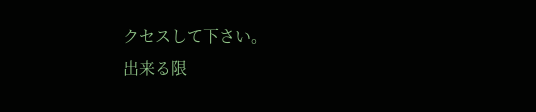クセスして下さい。
出来る限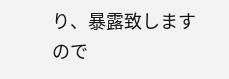り、暴露致しますので